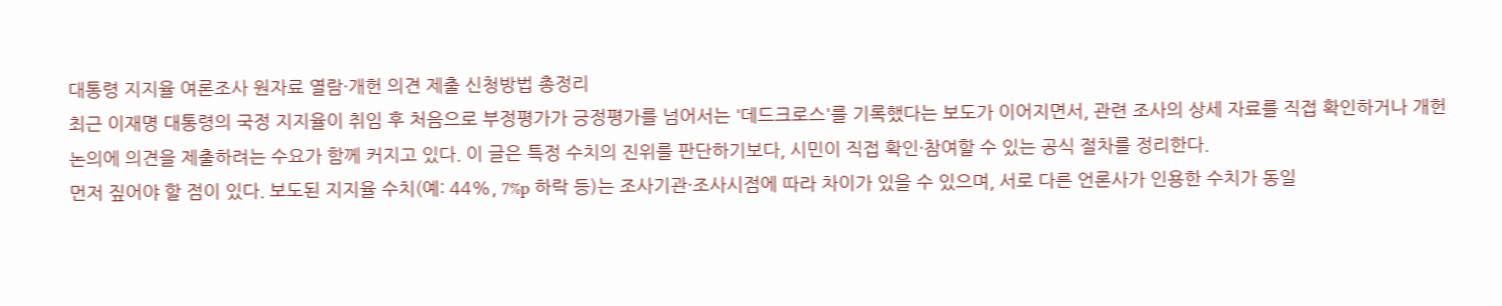대통령 지지율 여론조사 원자료 열람·개헌 의견 제출 신청방법 총정리
최근 이재명 대통령의 국정 지지율이 취임 후 처음으로 부정평가가 긍정평가를 넘어서는 '데드크로스'를 기록했다는 보도가 이어지면서, 관련 조사의 상세 자료를 직접 확인하거나 개헌 논의에 의견을 제출하려는 수요가 함께 커지고 있다. 이 글은 특정 수치의 진위를 판단하기보다, 시민이 직접 확인·참여할 수 있는 공식 절차를 정리한다.
먼저 짚어야 할 점이 있다. 보도된 지지율 수치(예: 44%, 7%p 하락 등)는 조사기관·조사시점에 따라 차이가 있을 수 있으며, 서로 다른 언론사가 인용한 수치가 동일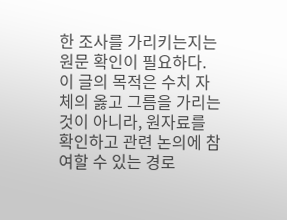한 조사를 가리키는지는 원문 확인이 필요하다. 이 글의 목적은 수치 자체의 옳고 그름을 가리는 것이 아니라, 원자료를 확인하고 관련 논의에 참여할 수 있는 경로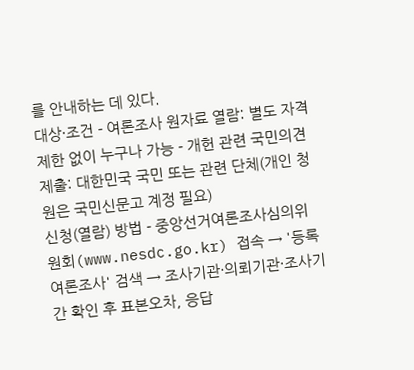를 안내하는 데 있다.
대상·조건 - 여론조사 원자료 열람: 별도 자격 제한 없이 누구나 가능 - 개헌 관련 국민의견 제출: 대한민국 국민 또는 관련 단체(개인 청원은 국민신문고 계정 필요)
신청(열람) 방법 - 중앙선거여론조사심의위원회(www.nesdc.go.kr) 접속 → '등록 여론조사' 검색 → 조사기관·의뢰기관·조사기간 확인 후 표본오차, 응답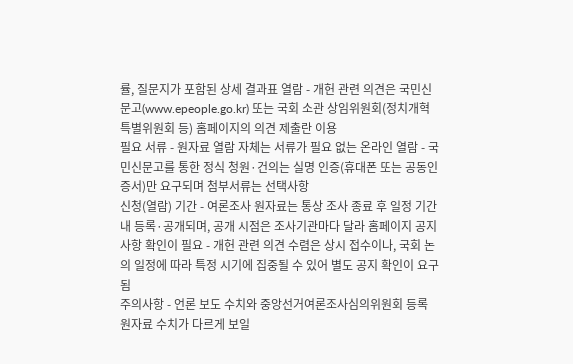률, 질문지가 포함된 상세 결과표 열람 - 개헌 관련 의견은 국민신문고(www.epeople.go.kr) 또는 국회 소관 상임위원회(정치개혁특별위원회 등) 홈페이지의 의견 제출란 이용
필요 서류 - 원자료 열람 자체는 서류가 필요 없는 온라인 열람 - 국민신문고를 통한 정식 청원·건의는 실명 인증(휴대폰 또는 공동인증서)만 요구되며 첨부서류는 선택사항
신청(열람) 기간 - 여론조사 원자료는 통상 조사 종료 후 일정 기간 내 등록·공개되며, 공개 시점은 조사기관마다 달라 홈페이지 공지사항 확인이 필요 - 개헌 관련 의견 수렴은 상시 접수이나, 국회 논의 일정에 따라 특정 시기에 집중될 수 있어 별도 공지 확인이 요구됨
주의사항 - 언론 보도 수치와 중앙선거여론조사심의위원회 등록 원자료 수치가 다르게 보일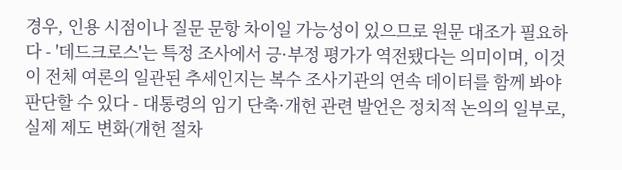경우, 인용 시점이나 질문 문항 차이일 가능성이 있으므로 원문 대조가 필요하다 - '데드크로스'는 특정 조사에서 긍·부정 평가가 역전됐다는 의미이며, 이것이 전체 여론의 일관된 추세인지는 복수 조사기관의 연속 데이터를 함께 봐야 판단할 수 있다 - 대통령의 임기 단축·개헌 관련 발언은 정치적 논의의 일부로, 실제 제도 변화(개헌 절차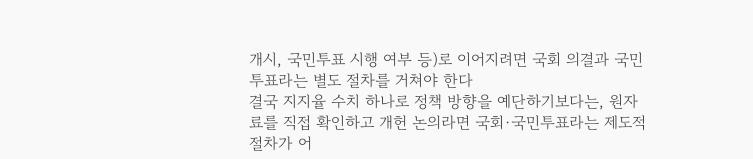개시, 국민투표 시행 여부 등)로 이어지려면 국회 의결과 국민투표라는 별도 절차를 거쳐야 한다
결국 지지율 수치 하나로 정책 방향을 예단하기보다는, 원자료를 직접 확인하고 개헌 논의라면 국회·국민투표라는 제도적 절차가 어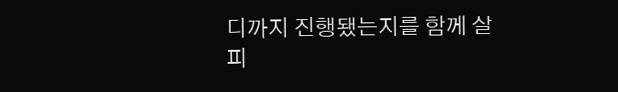디까지 진행됐는지를 함께 살피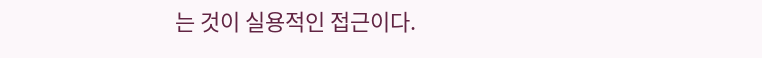는 것이 실용적인 접근이다.